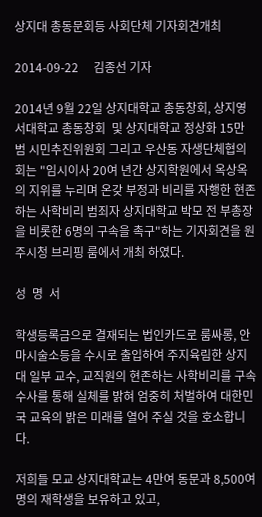상지대 총동문회등 사회단체 기자회견개최

2014-09-22     김종선 기자

2014년 9월 22일 상지대학교 총동창회, 상지영서대학교 총동창회  및 상지대학교 정상화 15만 범 시민추진위원회 그리고 우산동 자생단체협의회는 "임시이사 20여 년간 상지학원에서 옥상옥의 지위를 누리며 온갖 부정과 비리를 자행한 현존하는 사학비리 범죄자 상지대학교 박모 전 부총장을 비롯한 6명의 구속을 촉구"하는 기자회견을 원주시청 브리핑 룸에서 개최 하였다.

성  명  서

학생등록금으로 결재되는 법인카드로 룸싸롱, 안마시술소등을 수시로 출입하여 주지육림한 상지대 일부 교수, 교직원의 현존하는 사학비리를 구속수사를 통해 실체를 밝혀 엄중히 처벌하여 대한민국 교육의 밝은 미래를 열어 주실 것을 호소합니다.

저희들 모교 상지대학교는 4만여 동문과 8,500여명의 재학생을 보유하고 있고,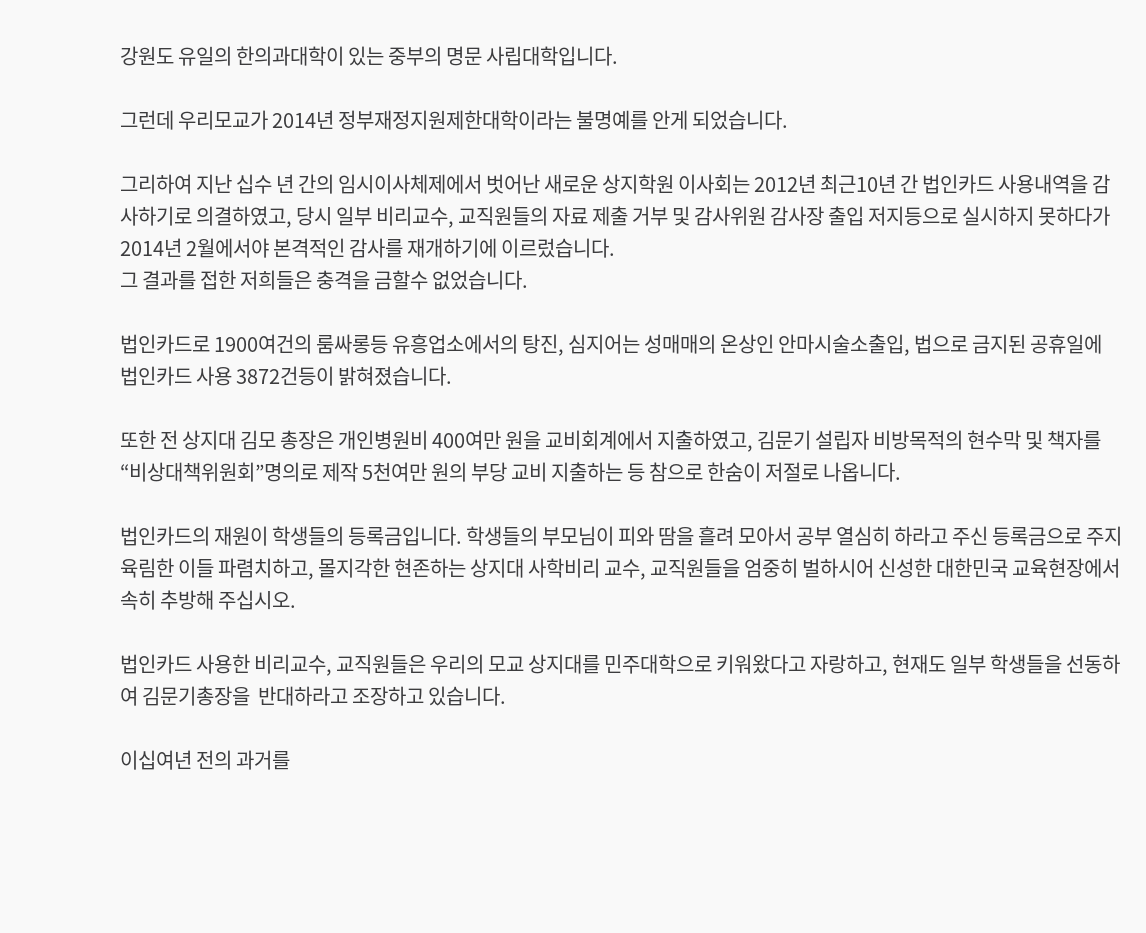강원도 유일의 한의과대학이 있는 중부의 명문 사립대학입니다.

그런데 우리모교가 2014년 정부재정지원제한대학이라는 불명예를 안게 되었습니다.

그리하여 지난 십수 년 간의 임시이사체제에서 벗어난 새로운 상지학원 이사회는 2012년 최근10년 간 법인카드 사용내역을 감사하기로 의결하였고, 당시 일부 비리교수, 교직원들의 자료 제출 거부 및 감사위원 감사장 출입 저지등으로 실시하지 못하다가 2014년 2월에서야 본격적인 감사를 재개하기에 이르렀습니다.
그 결과를 접한 저희들은 충격을 금할수 없었습니다.

법인카드로 1900여건의 룸싸롱등 유흥업소에서의 탕진, 심지어는 성매매의 온상인 안마시술소출입, 법으로 금지된 공휴일에 법인카드 사용 3872건등이 밝혀졌습니다.

또한 전 상지대 김모 총장은 개인병원비 400여만 원을 교비회계에서 지출하였고, 김문기 설립자 비방목적의 현수막 및 책자를 “비상대책위원회”명의로 제작 5천여만 원의 부당 교비 지출하는 등 참으로 한숨이 저절로 나옵니다.

법인카드의 재원이 학생들의 등록금입니다. 학생들의 부모님이 피와 땀을 흘려 모아서 공부 열심히 하라고 주신 등록금으로 주지육림한 이들 파렴치하고, 몰지각한 현존하는 상지대 사학비리 교수, 교직원들을 엄중히 벌하시어 신성한 대한민국 교육현장에서 속히 추방해 주십시오.

법인카드 사용한 비리교수, 교직원들은 우리의 모교 상지대를 민주대학으로 키워왔다고 자랑하고, 현재도 일부 학생들을 선동하여 김문기총장을  반대하라고 조장하고 있습니다.

이십여년 전의 과거를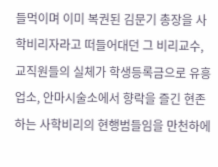들먹이며 이미 복권된 김문기 총장을 사학비리자라고 떠들어대던 그 비리교수, 교직원들의 실체가 학생등록금으로 유흥업소, 안마시술소에서 향락을 즐긴 현존하는 사학비리의 현행범들임을 만천하에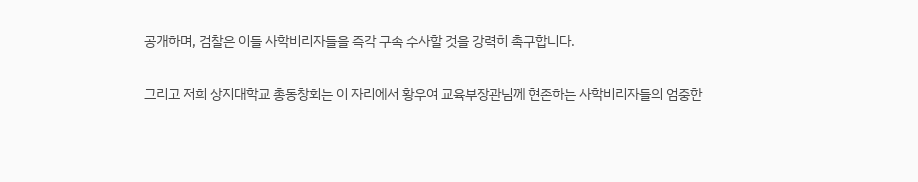공개하며, 검찰은 이들 사학비리자들을 즉각 구속 수사할 것을 강력히 촉구합니다.

그리고 저희 상지대학교 총동창회는 이 자리에서 황우여 교육부장관님께 현존하는 사학비리자들의 엄중한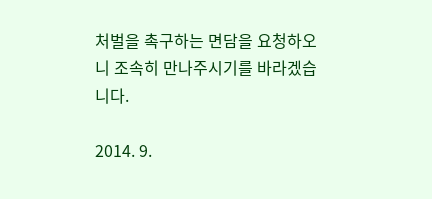처벌을 촉구하는 면담을 요청하오니 조속히 만나주시기를 바라겠습니다.

2014. 9.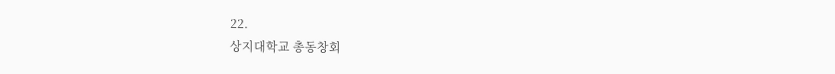22.
상지대학교 총동창회